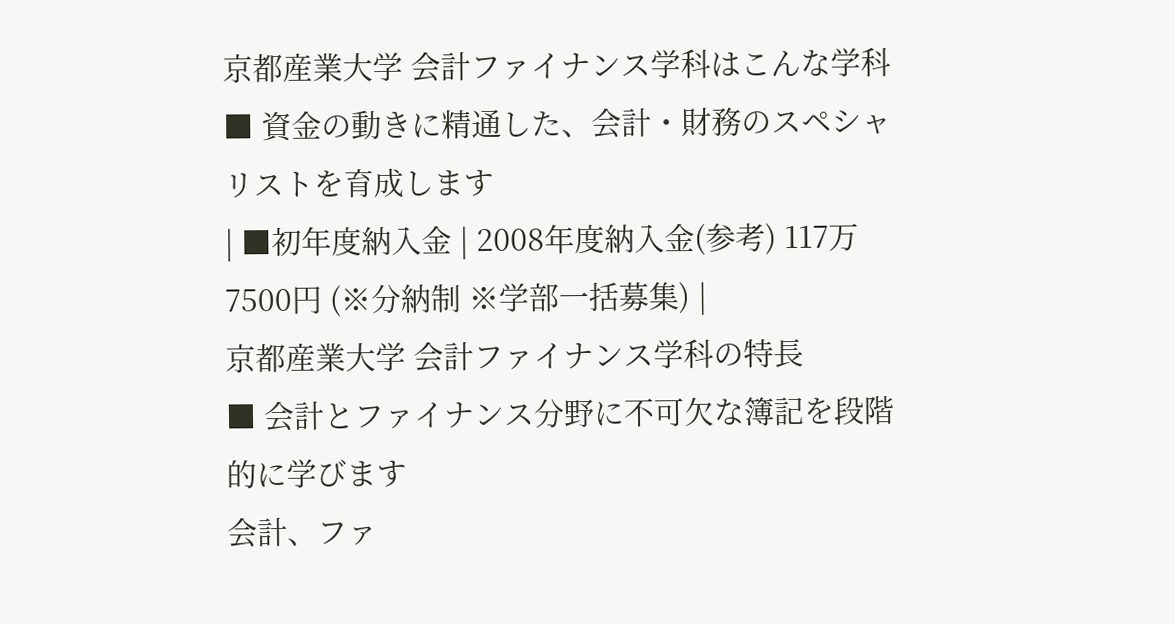京都産業大学 会計ファイナンス学科はこんな学科
■ 資金の動きに精通した、会計・財務のスペシャリストを育成します
| ■初年度納入金 | 2008年度納入金(参考) 117万7500円 (※分納制 ※学部一括募集) |
京都産業大学 会計ファイナンス学科の特長
■ 会計とファイナンス分野に不可欠な簿記を段階的に学びます
会計、ファ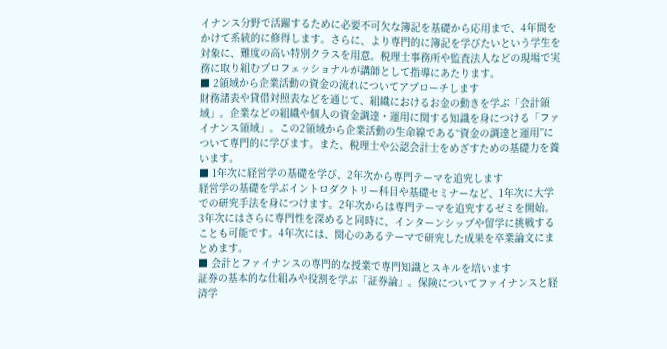イナンス分野で活躍するために必要不可欠な簿記を基礎から応用まで、4年間をかけて系統的に修得します。さらに、より専門的に簿記を学びたいという学生を対象に、難度の高い特別クラスを用意。税理士事務所や監査法人などの現場で実務に取り組むプロフェッショナルが講師として指導にあたります。
■ 2領域から企業活動の資金の流れについてアプローチします
財務諸表や貸借対照表などを通じて、組織におけるお金の動きを学ぶ「会計領域」。企業などの組織や個人の資金調達・運用に関する知識を身につける「ファイナンス領域」。この2領域から企業活動の生命線である“資金の調達と運用”について専門的に学びます。また、税理士や公認会計士をめざすための基礎力を養います。
■ 1年次に経営学の基礎を学び、2年次から専門テーマを追究します
経営学の基礎を学ぶイントロダクトリー科目や基礎セミナーなど、1年次に大学での研究手法を身につけます。2年次からは専門テーマを追究するゼミを開始。3年次にはさらに専門性を深めると同時に、インターンシップや留学に挑戦することも可能です。4年次には、関心のあるテーマで研究した成果を卒業論文にまとめます。
■ 会計とファイナンスの専門的な授業で専門知識とスキルを培います
証券の基本的な仕組みや役割を学ぶ「証券論」。保険についてファイナンスと経済学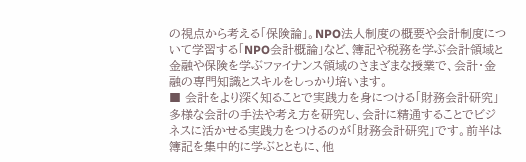の視点から考える「保険論」。NPO法人制度の概要や会計制度について学習する「NPO会計概論」など、簿記や税務を学ぶ会計領域と金融や保険を学ぶファイナンス領域のさまざまな授業で、会計・金融の専門知識とスキルをしっかり培います。
■ 会計をより深く知ることで実践力を身につける「財務会計研究」
多様な会計の手法や考え方を研究し、会計に精通することでビジネスに活かせる実践力をつけるのが「財務会計研究」です。前半は簿記を集中的に学ぶとともに、他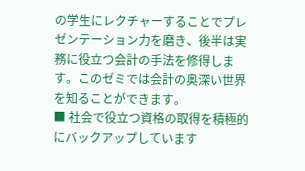の学生にレクチャーすることでプレゼンテーション力を磨き、後半は実務に役立つ会計の手法を修得します。このゼミでは会計の奥深い世界を知ることができます。
■ 社会で役立つ資格の取得を積極的にバックアップしています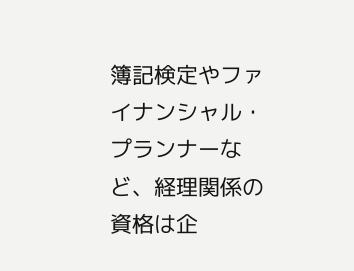簿記検定やファイナンシャル・プランナーなど、経理関係の資格は企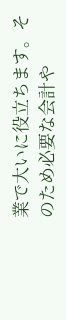業で大いに役立ちます。そのため必要な会計や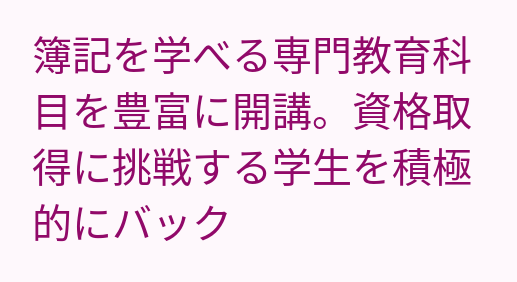簿記を学べる専門教育科目を豊富に開講。資格取得に挑戦する学生を積極的にバック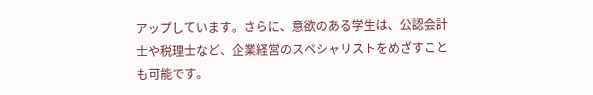アップしています。さらに、意欲のある学生は、公認会計士や税理士など、企業経営のスペシャリストをめざすことも可能です。